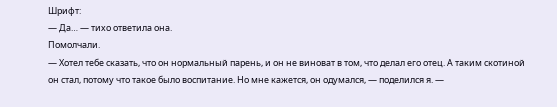Шрифт:
— Да… — тихо ответила она.
Помолчали.
— Хотел тебе сказать, что он нормальный парень, и он не виноват в том, что делал его отец. А таким скотиной он стал, потому что такое было воспитание. Но мне кажется, он одумался, — поделился я. —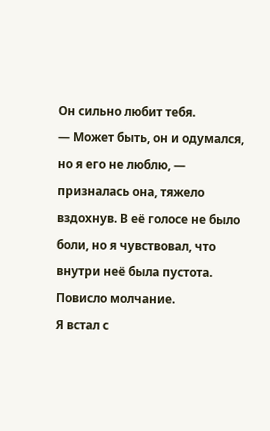Он сильно любит тебя.
— Может быть, он и одумался, но я его не люблю, — призналась она, тяжело вздохнув. В её голосе не было боли, но я чувствовал, что внутри неё была пустота.
Повисло молчание.
Я встал с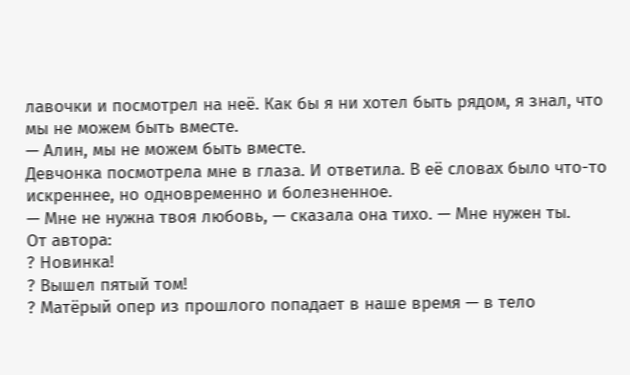лавочки и посмотрел на неё. Как бы я ни хотел быть рядом, я знал, что мы не можем быть вместе.
— Алин, мы не можем быть вместе.
Девчонка посмотрела мне в глаза. И ответила. В её словах было что-то искреннее, но одновременно и болезненное.
— Мне не нужна твоя любовь, — сказала она тихо. — Мне нужен ты.
От автора:
? Новинка!
? Вышел пятый том!
? Матёрый опер из прошлого попадает в наше время — в тело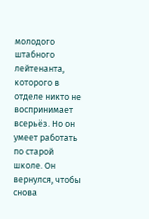молодого штабного лейтенанта, которого в отделе никто не воспринимает всерьёз. Но он умеет работать по старой школе. Он вернулся, чтобы снова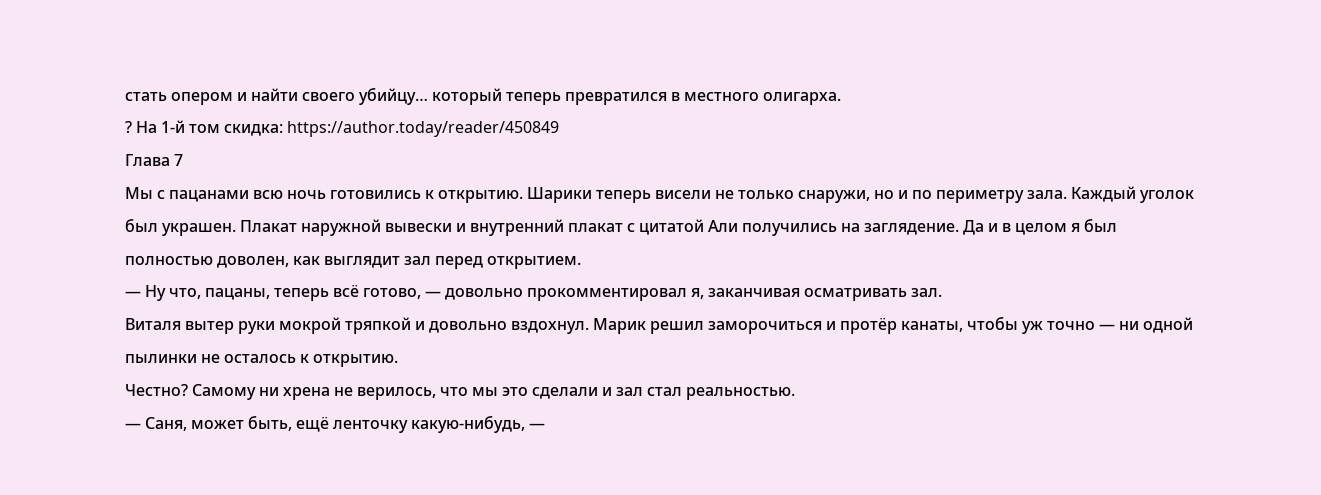стать опером и найти своего убийцу… который теперь превратился в местного олигарха.
? На 1-й том скидка: https://author.today/reader/450849
Глава 7
Мы с пацанами всю ночь готовились к открытию. Шарики теперь висели не только снаружи, но и по периметру зала. Каждый уголок был украшен. Плакат наружной вывески и внутренний плакат с цитатой Али получились на заглядение. Да и в целом я был полностью доволен, как выглядит зал перед открытием.
— Ну что, пацаны, теперь всё готово, — довольно прокомментировал я, заканчивая осматривать зал.
Виталя вытер руки мокрой тряпкой и довольно вздохнул. Марик решил заморочиться и протёр канаты, чтобы уж точно — ни одной пылинки не осталось к открытию.
Честно? Самому ни хрена не верилось, что мы это сделали и зал стал реальностью.
— Саня, может быть, ещё ленточку какую-нибудь, —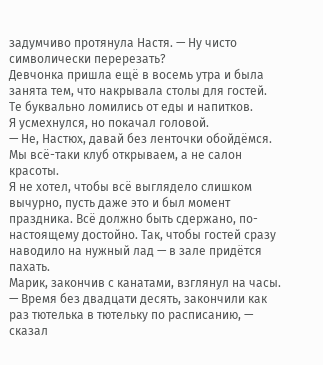задумчиво протянула Настя. — Ну чисто символически перерезать?
Девчонка пришла ещё в восемь утра и была занята тем, что накрывала столы для гостей. Те буквально ломились от еды и напитков.
Я усмехнулся, но покачал головой.
— Не, Настюх, давай без ленточки обойдёмся. Мы всё-таки клуб открываем, а не салон красоты.
Я не хотел, чтобы всё выглядело слишком вычурно, пусть даже это и был момент праздника. Всё должно быть сдержано, по-настоящему достойно. Так, чтобы гостей сразу наводило на нужный лад — в зале придётся пахать.
Марик, закончив с канатами, взглянул на часы.
— Время без двадцати десять, закончили как раз тютелька в тютельку по расписанию, — сказал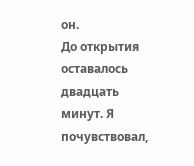он.
До открытия оставалось двадцать минут. Я почувствовал,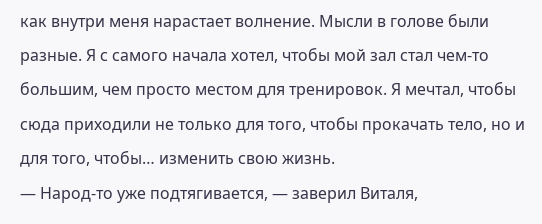как внутри меня нарастает волнение. Мысли в голове были разные. Я с самого начала хотел, чтобы мой зал стал чем-то большим, чем просто местом для тренировок. Я мечтал, чтобы сюда приходили не только для того, чтобы прокачать тело, но и для того, чтобы… изменить свою жизнь.
— Народ-то уже подтягивается, — заверил Виталя,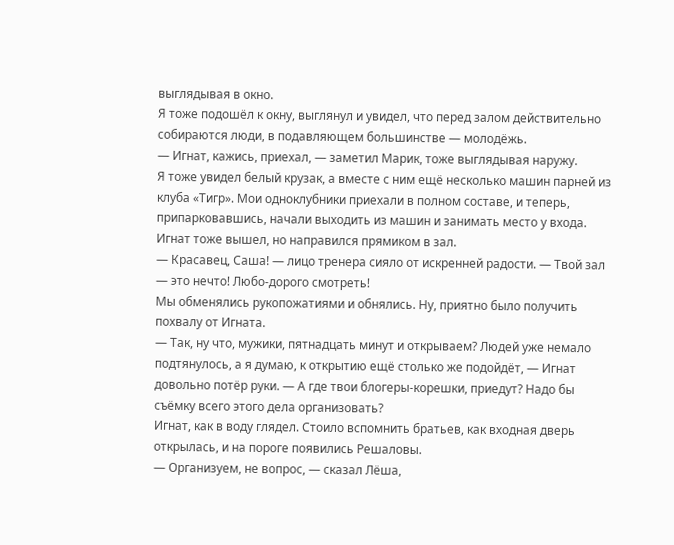выглядывая в окно.
Я тоже подошёл к окну, выглянул и увидел, что перед залом действительно собираются люди, в подавляющем большинстве — молодёжь.
— Игнат, кажись, приехал, — заметил Марик, тоже выглядывая наружу.
Я тоже увидел белый крузак, а вместе с ним ещё несколько машин парней из клуба «Тигр». Мои одноклубники приехали в полном составе, и теперь, припарковавшись, начали выходить из машин и занимать место у входа. Игнат тоже вышел, но направился прямиком в зал.
— Красавец, Саша! — лицо тренера сияло от искренней радости. — Твой зал — это нечто! Любо-дорого смотреть!
Мы обменялись рукопожатиями и обнялись. Ну, приятно было получить похвалу от Игната.
— Так, ну что, мужики, пятнадцать минут и открываем? Людей уже немало подтянулось, а я думаю, к открытию ещё столько же подойдёт, — Игнат довольно потёр руки. — А где твои блогеры-корешки, приедут? Надо бы съёмку всего этого дела организовать?
Игнат, как в воду глядел. Стоило вспомнить братьев, как входная дверь открылась, и на пороге появились Решаловы.
— Организуем, не вопрос, — сказал Лёша,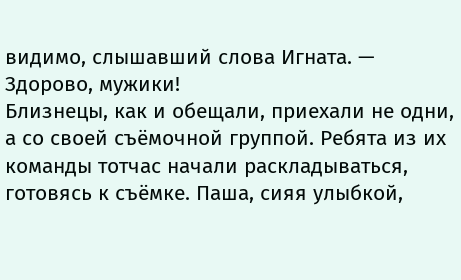видимо, слышавший слова Игната. — Здорово, мужики!
Близнецы, как и обещали, приехали не одни, а со своей съёмочной группой. Ребята из их команды тотчас начали раскладываться, готовясь к съёмке. Паша, сияя улыбкой,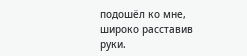подошёл ко мне, широко расставив руки.